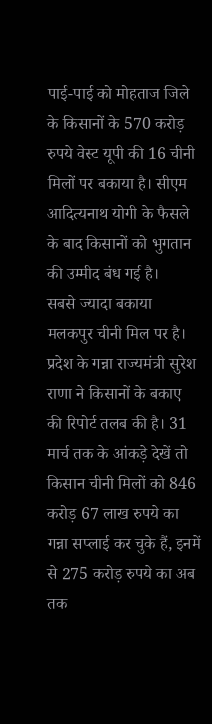पाई-पाई को मोहताज जिले के किसानों के 570 करोड़ रुपये वेस्ट यूपी की 16 चीनी मिलों पर बकाया है। सीएम आदित्यनाथ योगी के फैसले के बाद किसानों को भुगतान की उम्मीद बंध गई है।
सबसे ज्यादा बकाया मलकपुर चीनी मिल पर है। प्रदेश के गन्ना राज्यमंत्री सुरेश राणा ने किसानों के बकाए की रिपोर्ट तलब की है। 31 मार्च तक के आंकड़े देखें तो किसान चीनी मिलों को 846 करोड़ 67 लाख रुपये का गन्ना सप्लाई कर चुके हैं, इनमें से 275 करोड़ रुपये का अब तक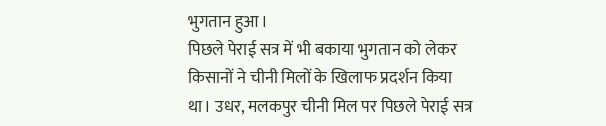भुगतान हुआ।
पिछले पेराई सत्र में भी बकाया भुगतान को लेकर किसानों ने चीनी मिलों के खिलाफ प्रदर्शन किया था। उधर, मलकपुर चीनी मिल पर पिछले पेराई सत्र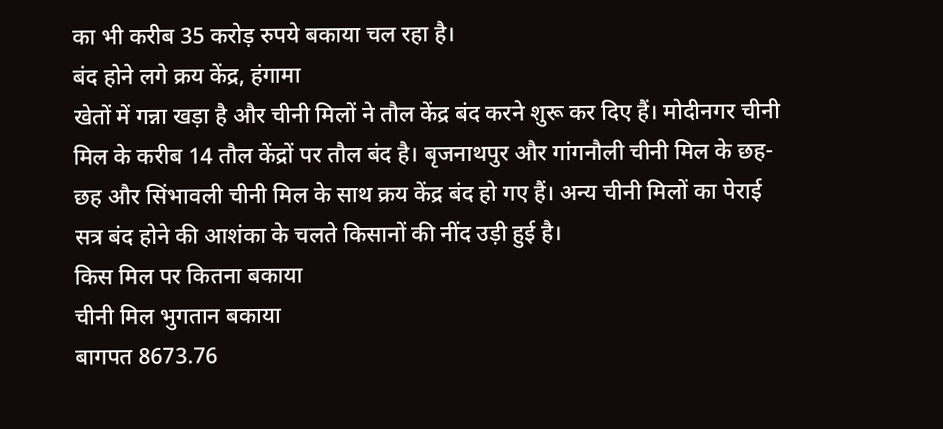का भी करीब 35 करोड़ रुपये बकाया चल रहा है।
बंद होने लगे क्रय केंद्र, हंगामा
खेतों में गन्ना खड़ा है और चीनी मिलों ने तौल केंद्र बंद करने शुरू कर दिए हैं। मोदीनगर चीनी मिल के करीब 14 तौल केंद्रों पर तौल बंद है। बृजनाथपुर और गांगनौली चीनी मिल के छह-छह और सिंभावली चीनी मिल के साथ क्रय केंद्र बंद हो गए हैं। अन्य चीनी मिलों का पेराई सत्र बंद होने की आशंका के चलते किसानों की नींद उड़ी हुई है।
किस मिल पर कितना बकाया
चीनी मिल भुगतान बकाया
बागपत 8673.76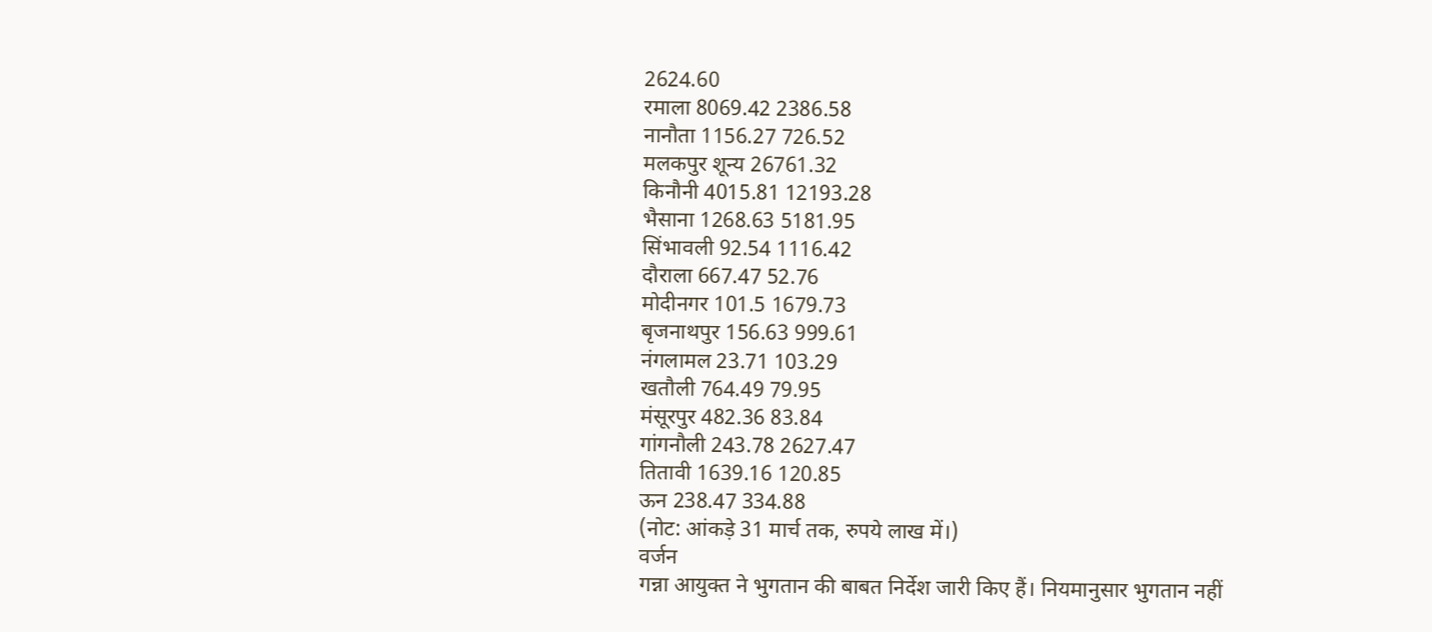2624.60
रमाला 8069.42 2386.58
नानौता 1156.27 726.52
मलकपुर शून्य 26761.32
किनौनी 4015.81 12193.28
भैसाना 1268.63 5181.95
सिंभावली 92.54 1116.42
दौराला 667.47 52.76
मोदीनगर 101.5 1679.73
बृजनाथपुर 156.63 999.61
नंगलामल 23.71 103.29
खतौली 764.49 79.95
मंसूरपुर 482.36 83.84
गांगनौली 243.78 2627.47
तितावी 1639.16 120.85
ऊन 238.47 334.88
(नोट: आंकड़े 31 मार्च तक, रुपये लाख में।)
वर्जन
गन्ना आयुक्त ने भुगतान की बाबत निर्देश जारी किए हैं। नियमानुसार भुगतान नहीं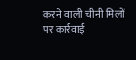करने वाली चीनी मिलों पर कार्रवाई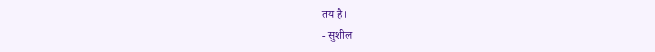तय है।
- सुशील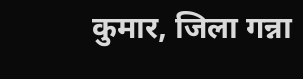कुमार, जिला गन्ना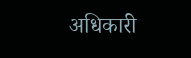अधिकारी